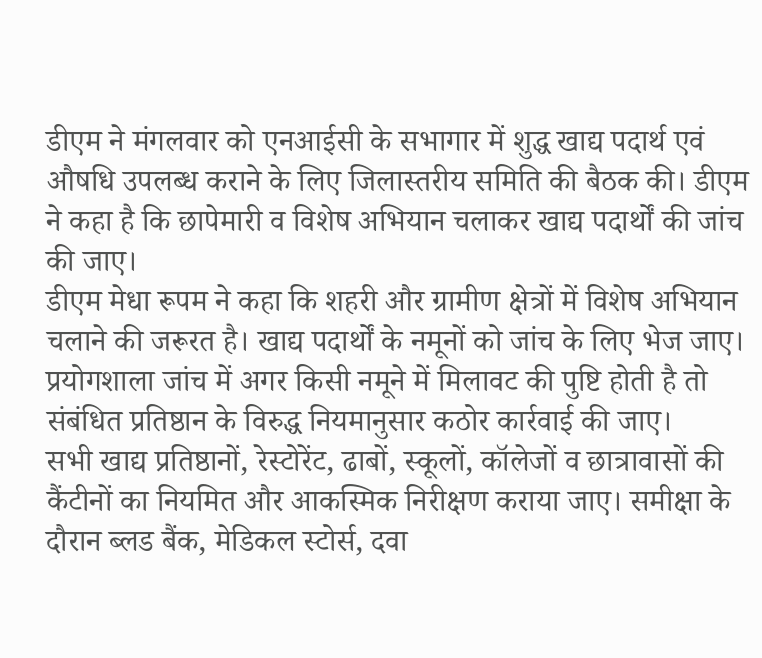डीएम ने मंगलवार को एनआईसी के सभागार में शुद्ध खाद्य पदार्थ एवं औषधि उपलब्ध कराने के लिए जिलास्तरीय समिति की बैठक की। डीएम ने कहा है कि छापेमारी व विशेष अभियान चलाकर खाद्य पदार्थों की जांच की जाए।
डीएम मेधा रूपम ने कहा कि शहरी और ग्रामीण क्षेत्रों में विशेष अभियान चलाने की जरूरत है। खाद्य पदार्थों के नमूनों को जांच के लिए भेज जाए। प्रयोगशाला जांच में अगर किसी नमूने में मिलावट की पुष्टि होती है तो संबंधित प्रतिष्ठान के विरुद्ध नियमानुसार कठोर कार्रवाई की जाए।
सभी खाद्य प्रतिष्ठानों, रेस्टोरेंट, ढाबों, स्कूलों, कॉलेजों व छात्रावासों की कैंटीनों का नियमित और आकस्मिक निरीक्षण कराया जाए। समीक्षा के दौरान ब्लड बैंक, मेडिकल स्टोर्स, दवा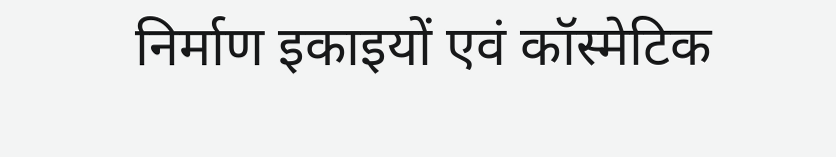निर्माण इकाइयों एवं कॉस्मेटिक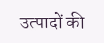उत्पादों की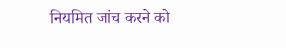नियमित जांच करने को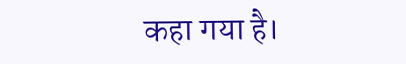कहा गया है।